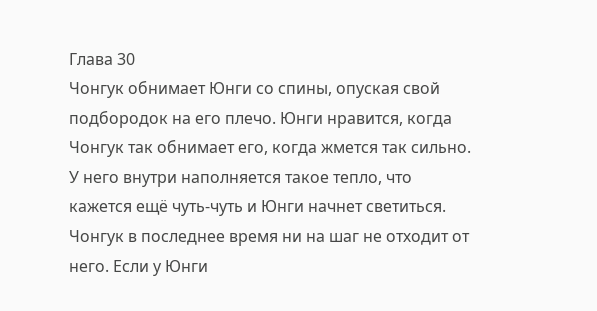Глава 30
Чонгук обнимает Юнги со спины, опуская свой подбородок на его плечо. Юнги нравится, когда Чонгук так обнимает его, когда жмется так сильно. У него внутри наполняется такое тепло, что кажется ещё чуть-чуть и Юнги начнет светиться. Чонгук в последнее время ни на шаг не отходит от него. Если у Юнги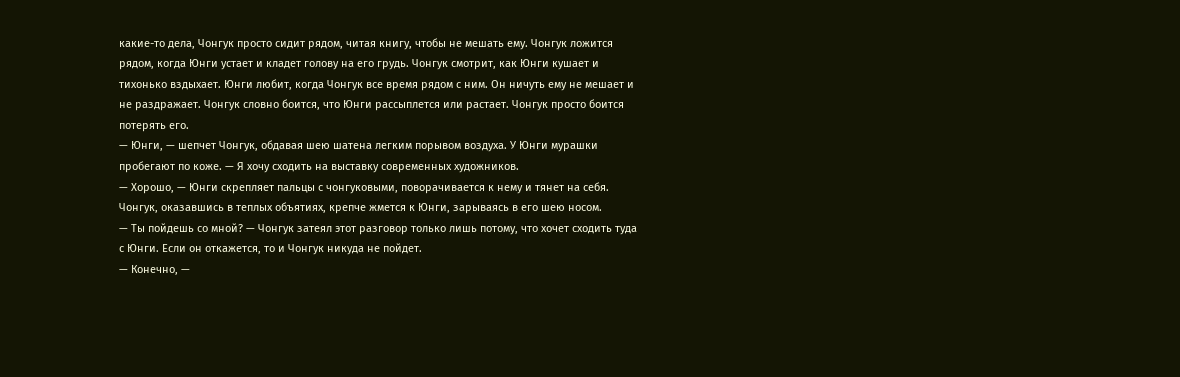какие-то дела, Чонгук просто сидит рядом, читая книгу, чтобы не мешать ему. Чонгук ложится рядом, когда Юнги устает и кладет голову на его грудь. Чонгук смотрит, как Юнги кушает и тихонько вздыхает. Юнги любит, когда Чонгук все время рядом с ним. Он ничуть ему не мешает и не раздражает. Чонгук словно боится, что Юнги рассыплется или растает. Чонгук просто боится потерять его.
— Юнги, — шепчет Чонгук, обдавая шею шатена легким порывом воздуха. У Юнги мурашки пробегают по коже. — Я хочу сходить на выставку современных художников.
— Хорошо, — Юнги скрепляет пальцы с чонгуковыми, поворачивается к нему и тянет на себя. Чонгук, оказавшись в теплых объятиях, крепче жмется к Юнги, зарываясь в его шею носом.
— Ты пойдешь со мной? — Чонгук затеял этот разговор только лишь потому, что хочет сходить туда с Юнги. Если он откажется, то и Чонгук никуда не пойдет.
— Конечно, —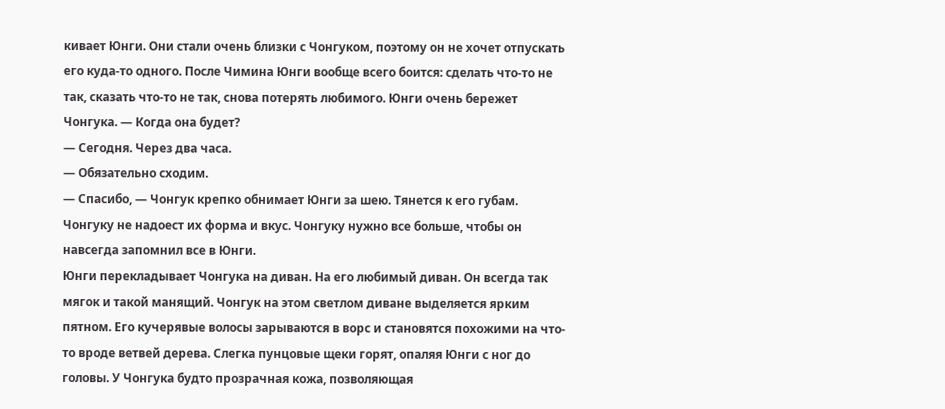кивает Юнги. Они стали очень близки с Чонгуком, поэтому он не хочет отпускать его куда-то одного. После Чимина Юнги вообще всего боится: сделать что-то не так, сказать что-то не так, снова потерять любимого. Юнги очень бережет Чонгука. — Когда она будет?
— Сегодня. Через два часа.
— Обязательно сходим.
— Спасибо, — Чонгук крепко обнимает Юнги за шею. Тянется к его губам. Чонгуку не надоест их форма и вкус. Чонгуку нужно все больше, чтобы он навсегда запомнил все в Юнги.
Юнги перекладывает Чонгука на диван. На его любимый диван. Он всегда так мягок и такой манящий. Чонгук на этом светлом диване выделяется ярким пятном. Его кучерявые волосы зарываются в ворс и становятся похожими на что-то вроде ветвей дерева. Слегка пунцовые щеки горят, опаляя Юнги с ног до головы. У Чонгука будто прозрачная кожа, позволяющая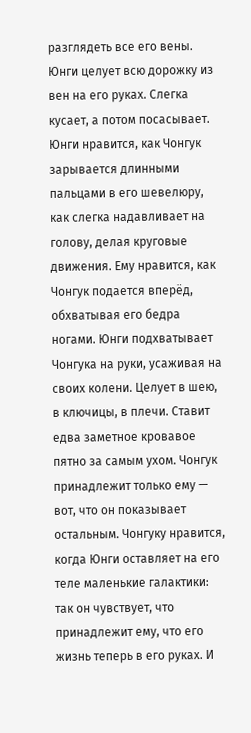разглядеть все его вены. Юнги целует всю дорожку из вен на его руках. Слегка кусает, а потом посасывает. Юнги нравится, как Чонгук зарывается длинными пальцами в его шевелюру, как слегка надавливает на голову, делая круговые движения. Ему нравится, как Чонгук подается вперёд, обхватывая его бедра ногами. Юнги подхватывает Чонгука на руки, усаживая на своих колени. Целует в шею, в ключицы, в плечи. Ставит едва заметное кровавое пятно за самым ухом. Чонгук принадлежит только ему — вот, что он показывает остальным. Чонгуку нравится, когда Юнги оставляет на его теле маленькие галактики: так он чувствует, что принадлежит ему, что его жизнь теперь в его руках. И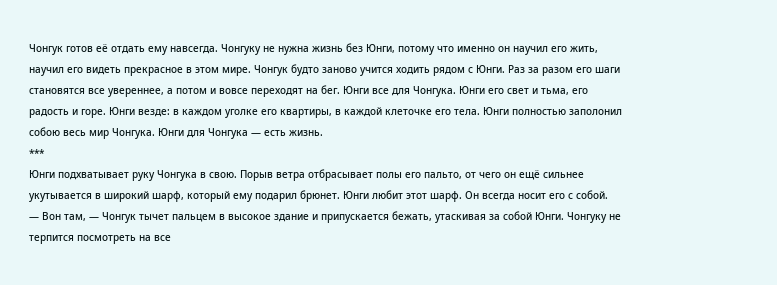Чонгук готов её отдать ему навсегда. Чонгуку не нужна жизнь без Юнги, потому что именно он научил его жить, научил его видеть прекрасное в этом мире. Чонгук будто заново учится ходить рядом с Юнги. Раз за разом его шаги становятся все увереннее, а потом и вовсе переходят на бег. Юнги все для Чонгука. Юнги его свет и тьма, его радость и горе. Юнги везде: в каждом уголке его квартиры, в каждой клеточке его тела. Юнги полностью заполонил собою весь мир Чонгука. Юнги для Чонгука — есть жизнь.
***
Юнги подхватывает руку Чонгука в свою. Порыв ветра отбрасывает полы его пальто, от чего он ещё сильнее укутывается в широкий шарф, который ему подарил брюнет. Юнги любит этот шарф. Он всегда носит его с собой.
— Вон там, — Чонгук тычет пальцем в высокое здание и припускается бежать, утаскивая за собой Юнги. Чонгуку не терпится посмотреть на все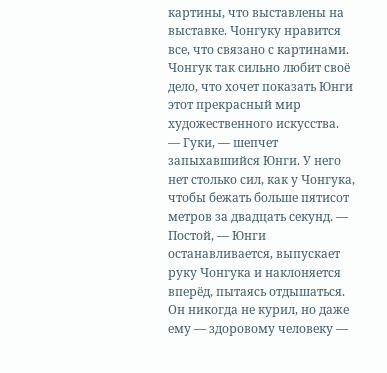картины, что выставлены на выставке. Чонгуку нравится все, что связано с картинами. Чонгук так сильно любит своё дело, что хочет показать Юнги этот прекрасный мир художественного искусства.
— Гуки, — шепчет запыхавшийся Юнги. У него нет столько сил, как у Чонгука, чтобы бежать больше пятисот метров за двадцать секунд. — Постой, — Юнги останавливается, выпускает руку Чонгука и наклоняется вперёд, пытаясь отдышаться. Он никогда не курил, но даже ему — здоровому человеку —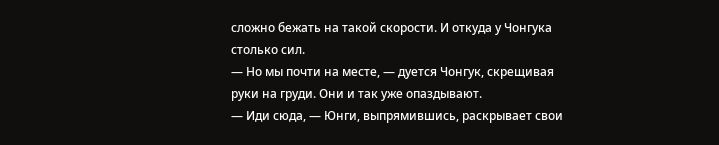сложно бежать на такой скорости. И откуда у Чонгука столько сил.
— Но мы почти на месте, — дуется Чонгук, скрещивая руки на груди. Они и так уже опаздывают.
— Иди сюда, — Юнги, выпрямившись, раскрывает свои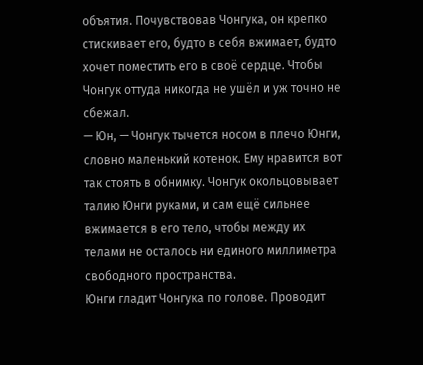объятия. Почувствовав Чонгука, он крепко стискивает его, будто в себя вжимает, будто хочет поместить его в своё сердце. Чтобы Чонгук оттуда никогда не ушёл и уж точно не сбежал.
— Юн, — Чонгук тычется носом в плечо Юнги, словно маленький котенок. Ему нравится вот так стоять в обнимку. Чонгук окольцовывает талию Юнги руками, и сам ещё сильнее вжимается в его тело, чтобы между их телами не осталось ни единого миллиметра свободного пространства.
Юнги гладит Чонгука по голове. Проводит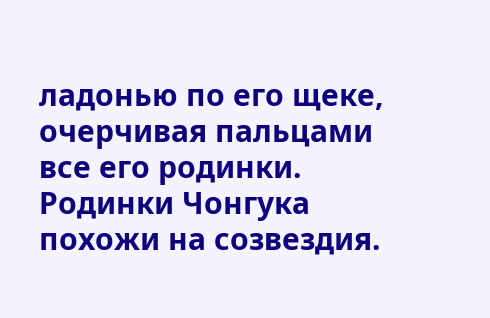ладонью по его щеке, очерчивая пальцами все его родинки. Родинки Чонгука похожи на созвездия.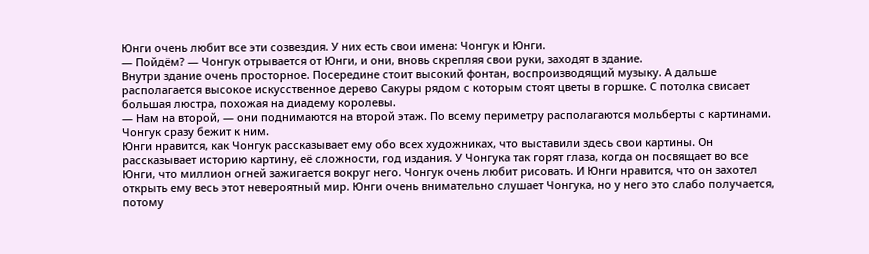Юнги очень любит все эти созвездия. У них есть свои имена: Чонгук и Юнги.
— Пойдём? — Чонгук отрывается от Юнги, и они, вновь скрепляя свои руки, заходят в здание.
Внутри здание очень просторное. Посередине стоит высокий фонтан, воспроизводящий музыку. А дальше располагается высокое искусственное дерево Сакуры рядом с которым стоят цветы в горшке. С потолка свисает большая люстра, похожая на диадему королевы.
— Нам на второй, — они поднимаются на второй этаж. По всему периметру располагаются мольберты с картинами. Чонгук сразу бежит к ним.
Юнги нравится, как Чонгук рассказывает ему обо всех художниках, что выставили здесь свои картины. Он рассказывает историю картину, её сложности, год издания. У Чонгука так горят глаза, когда он посвящает во все Юнги, что миллион огней зажигается вокруг него. Чонгук очень любит рисовать. И Юнги нравится, что он захотел открыть ему весь этот невероятный мир. Юнги очень внимательно слушает Чонгука, но у него это слабо получается, потому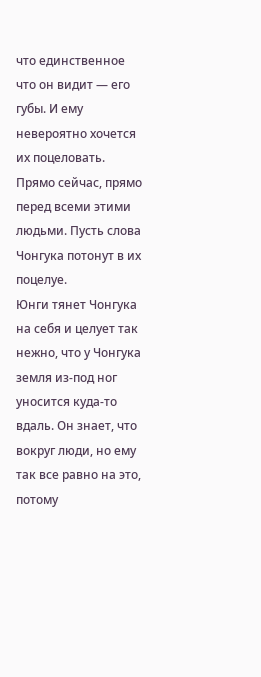что единственное что он видит — его губы. И ему невероятно хочется их поцеловать. Прямо сейчас, прямо перед всеми этими людьми. Пусть слова Чонгука потонут в их поцелуе.
Юнги тянет Чонгука на себя и целует так нежно, что у Чонгука земля из-под ног уносится куда-то вдаль. Он знает, что вокруг люди, но ему так все равно на это, потому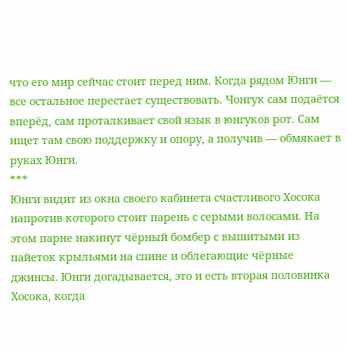что его мир сейчас стоит перед ним. Когда рядом Юнги — все остальное перестает существовать. Чонгук сам подаётся вперёд, сам проталкивает свой язык в юнгуков рот. Сам ищет там свою поддержку и опору, а получив — обмякает в руках Юнги.
***
Юнги видит из окна своего кабинета счастливого Хосока напротив которого стоит парень с серыми волосами. На этом парне накинут чёрный бомбер с вышитыми из пайеток крыльями на спине и облегающие чёрные джинсы. Юнги догадывается, это и есть вторая половинка Хосока, когда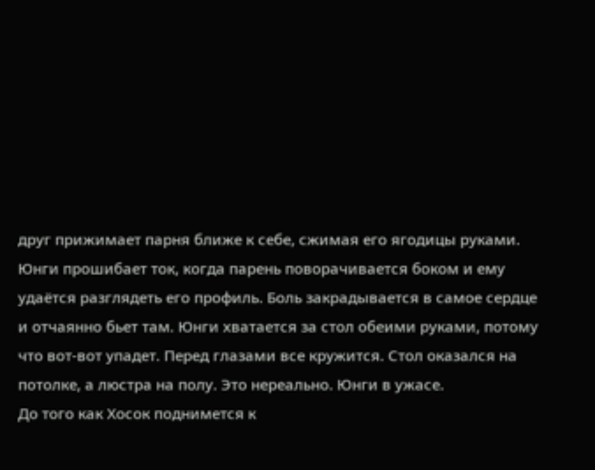друг прижимает парня ближе к себе, сжимая его ягодицы руками. Юнги прошибает ток, когда парень поворачивается боком и ему удаётся разглядеть его профиль. Боль закрадывается в самое сердце и отчаянно бьет там. Юнги хватается за стол обеими руками, потому что вот-вот упадет. Перед глазами все кружится. Стол оказался на потолке, а люстра на полу. Это нереально. Юнги в ужасе.
До того как Хосок поднимется к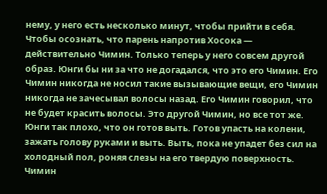нему, у него есть несколько минут, чтобы прийти в себя. Чтобы осознать, что парень напротив Хосока — действительно Чимин. Только теперь у него совсем другой образ. Юнги бы ни за что не догадался, что это его Чимин. Его Чимин никогда не носил такие вызывающие вещи, его Чимин никогда не зачесывал волосы назад. Его Чимин говорил, что не будет красить волосы. Это другой Чимин, но все тот же. Юнги так плохо, что он готов выть. Готов упасть на колени, зажать голову руками и выть. Выть, пока не упадет без сил на холодный пол, роняя слезы на его твердую поверхность. Чимин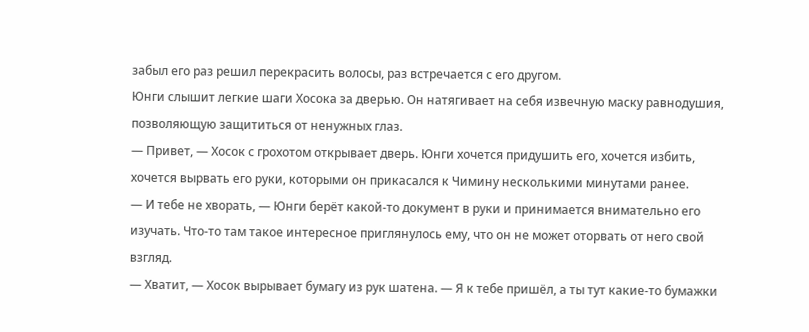забыл его раз решил перекрасить волосы, раз встречается с его другом.
Юнги слышит легкие шаги Хосока за дверью. Он натягивает на себя извечную маску равнодушия, позволяющую защититься от ненужных глаз.
— Привет, — Хосок с грохотом открывает дверь. Юнги хочется придушить его, хочется избить, хочется вырвать его руки, которыми он прикасался к Чимину несколькими минутами ранее.
— И тебе не хворать, — Юнги берёт какой-то документ в руки и принимается внимательно его изучать. Что-то там такое интересное приглянулось ему, что он не может оторвать от него свой взгляд.
— Хватит, — Хосок вырывает бумагу из рук шатена. — Я к тебе пришёл, а ты тут какие-то бумажки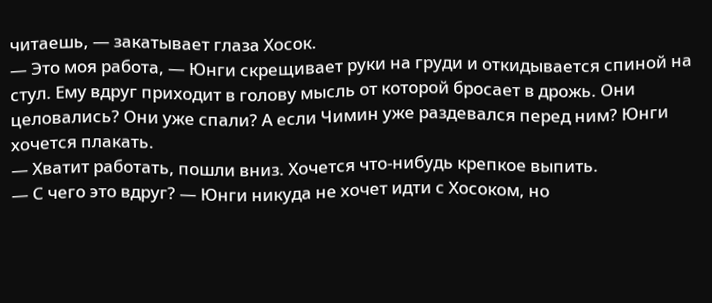читаешь, — закатывает глаза Хосок.
— Это моя работа, — Юнги скрещивает руки на груди и откидывается спиной на стул. Ему вдруг приходит в голову мысль от которой бросает в дрожь. Они целовались? Они уже спали? А если Чимин уже раздевался перед ним? Юнги хочется плакать.
— Хватит работать, пошли вниз. Хочется что-нибудь крепкое выпить.
— С чего это вдруг? — Юнги никуда не хочет идти с Хосоком, но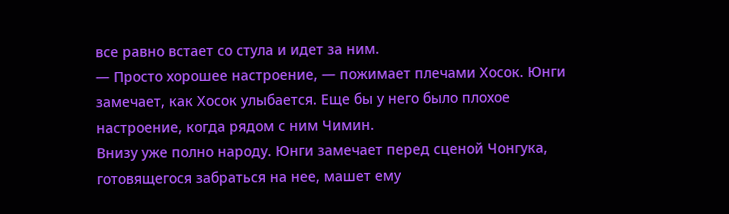все равно встает со стула и идет за ним.
— Просто хорошее настроение, — пожимает плечами Хосок. Юнги замечает, как Хосок улыбается. Еще бы у него было плохое настроение, когда рядом с ним Чимин.
Внизу уже полно народу. Юнги замечает перед сценой Чонгука, готовящегося забраться на нее, машет ему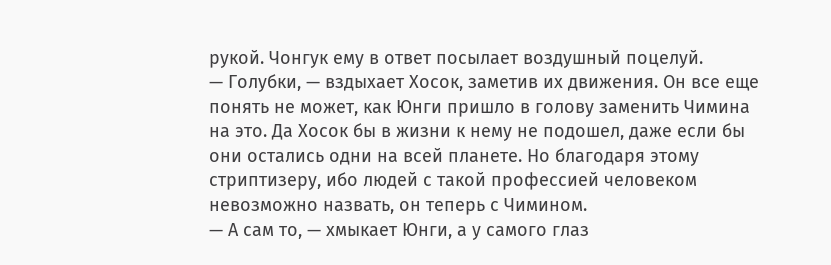рукой. Чонгук ему в ответ посылает воздушный поцелуй.
— Голубки, — вздыхает Хосок, заметив их движения. Он все еще понять не может, как Юнги пришло в голову заменить Чимина на это. Да Хосок бы в жизни к нему не подошел, даже если бы они остались одни на всей планете. Но благодаря этому стриптизеру, ибо людей с такой профессией человеком невозможно назвать, он теперь с Чимином.
— А сам то, — хмыкает Юнги, а у самого глаз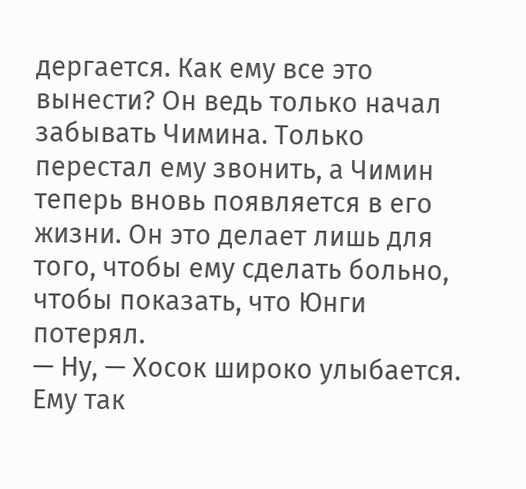дергается. Как ему все это вынести? Он ведь только начал забывать Чимина. Только перестал ему звонить, а Чимин теперь вновь появляется в его жизни. Он это делает лишь для того, чтобы ему сделать больно, чтобы показать, что Юнги потерял.
— Ну, — Хосок широко улыбается. Ему так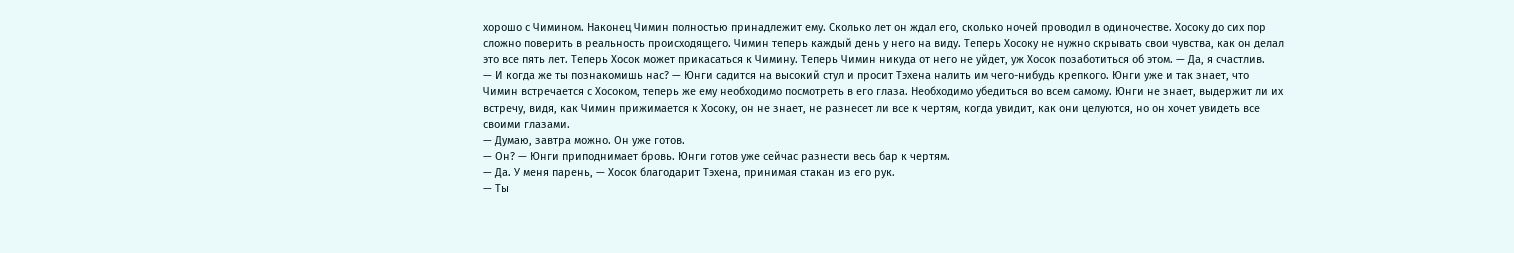хорошо с Чимином. Наконец Чимин полностью принадлежит ему. Сколько лет он ждал его, сколько ночей проводил в одиночестве. Хосоку до сих пор сложно поверить в реальность происходящего. Чимин теперь каждый день у него на виду. Теперь Хосоку не нужно скрывать свои чувства, как он делал это все пять лет. Теперь Хосок может прикасаться к Чимину. Теперь Чимин никуда от него не уйдет, уж Хосок позаботиться об этом. — Да, я счастлив.
— И когда же ты познакомишь нас? — Юнги садится на высокий стул и просит Тэхена налить им чего-нибудь крепкого. Юнги уже и так знает, что Чимин встречается с Хосоком, теперь же ему необходимо посмотреть в его глаза. Необходимо убедиться во всем самому. Юнги не знает, выдержит ли их встречу, видя, как Чимин прижимается к Хосоку, он не знает, не разнесет ли все к чертям, когда увидит, как они целуются, но он хочет увидеть все своими глазами.
— Думаю, завтра можно. Он уже готов.
— Он? — Юнги приподнимает бровь. Юнги готов уже сейчас разнести весь бар к чертям.
— Да. У меня парень, — Хосок благодарит Тэхена, принимая стакан из его рук.
— Ты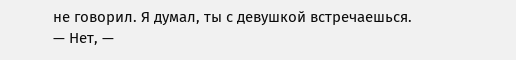не говорил. Я думал, ты с девушкой встречаешься.
— Нет, —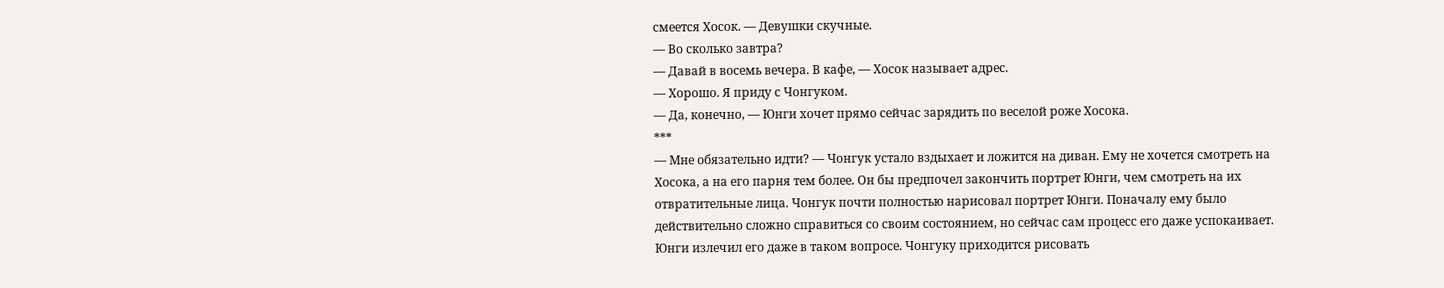смеется Хосок. — Девушки скучные.
— Во сколько завтра?
— Давай в восемь вечера. В кафе, — Хосок называет адрес.
— Хорошо. Я приду с Чонгуком.
— Да, конечно, — Юнги хочет прямо сейчас зарядить по веселой роже Хосока.
***
— Мне обязательно идти? — Чонгук устало вздыхает и ложится на диван. Ему не хочется смотреть на Хосока, а на его парня тем более. Он бы предпочел закончить портрет Юнги, чем смотреть на их отвратительные лица. Чонгук почти полностью нарисовал портрет Юнги. Поначалу ему было действительно сложно справиться со своим состоянием, но сейчас сам процесс его даже успокаивает. Юнги излечил его даже в таком вопросе. Чонгуку приходится рисовать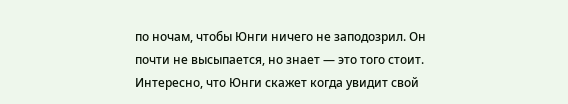по ночам, чтобы Юнги ничего не заподозрил. Он почти не высыпается, но знает — это того стоит. Интересно, что Юнги скажет когда увидит свой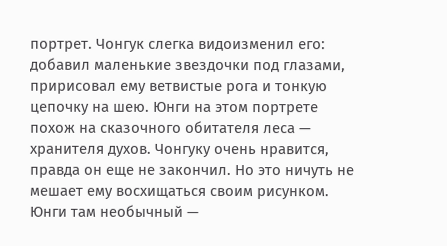портрет. Чонгук слегка видоизменил его: добавил маленькие звездочки под глазами, пририсовал ему ветвистые рога и тонкую цепочку на шею. Юнги на этом портрете похож на сказочного обитателя леса — хранителя духов. Чонгуку очень нравится, правда он еще не закончил. Но это ничуть не мешает ему восхищаться своим рисунком. Юнги там необычный —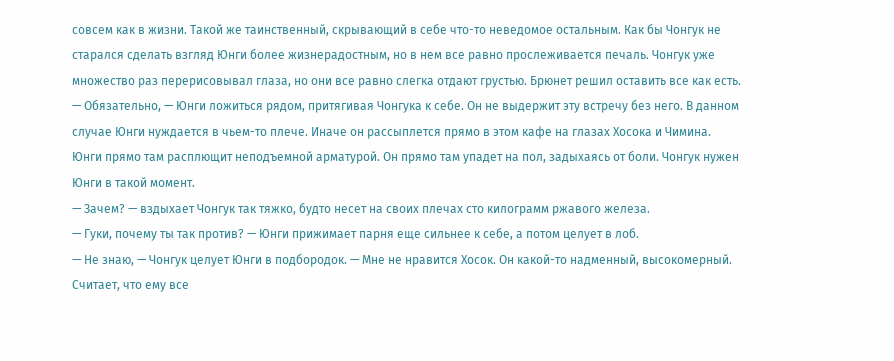совсем как в жизни. Такой же таинственный, скрывающий в себе что-то неведомое остальным. Как бы Чонгук не старался сделать взгляд Юнги более жизнерадостным, но в нем все равно прослеживается печаль. Чонгук уже множество раз перерисовывал глаза, но они все равно слегка отдают грустью. Брюнет решил оставить все как есть.
— Обязательно, — Юнги ложиться рядом, притягивая Чонгука к себе. Он не выдержит эту встречу без него. В данном случае Юнги нуждается в чьем-то плече. Иначе он рассыплется прямо в этом кафе на глазах Хосока и Чимина. Юнги прямо там расплющит неподъемной арматурой. Он прямо там упадет на пол, задыхаясь от боли. Чонгук нужен Юнги в такой момент.
— Зачем? — вздыхает Чонгук так тяжко, будто несет на своих плечах сто килограмм ржавого железа.
— Гуки, почему ты так против? — Юнги прижимает парня еще сильнее к себе, а потом целует в лоб.
— Не знаю, — Чонгук целует Юнги в подбородок. — Мне не нравится Хосок. Он какой-то надменный, высокомерный. Считает, что ему все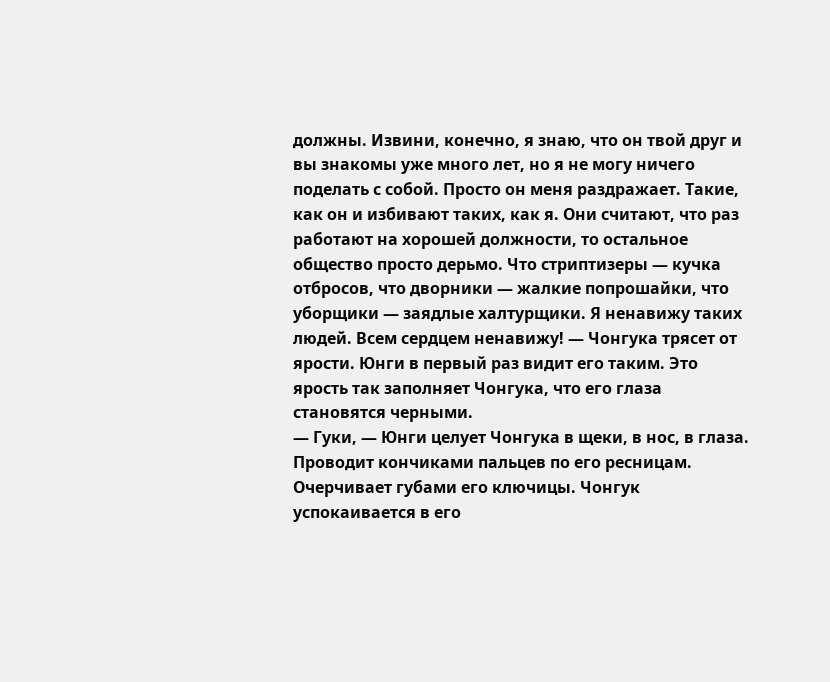должны. Извини, конечно, я знаю, что он твой друг и вы знакомы уже много лет, но я не могу ничего поделать с собой. Просто он меня раздражает. Такие, как он и избивают таких, как я. Они считают, что раз работают на хорошей должности, то остальное общество просто дерьмо. Что стриптизеры — кучка отбросов, что дворники — жалкие попрошайки, что уборщики — заядлые халтурщики. Я ненавижу таких людей. Всем сердцем ненавижу! — Чонгука трясет от ярости. Юнги в первый раз видит его таким. Это ярость так заполняет Чонгука, что его глаза становятся черными.
— Гуки, — Юнги целует Чонгука в щеки, в нос, в глаза. Проводит кончиками пальцев по его ресницам. Очерчивает губами его ключицы. Чонгук успокаивается в его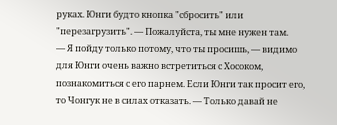руках. Юнги будто кнопка "сбросить" или "перезагрузить". — Пожалуйста, ты мне нужен там.
— Я пойду только потому, что ты просишь, — видимо для Юнги очень важно встретиться с Хосоком, познакомиться с его парнем. Если Юнги так просит его, то Чонгук не в силах отказать. — Только давай не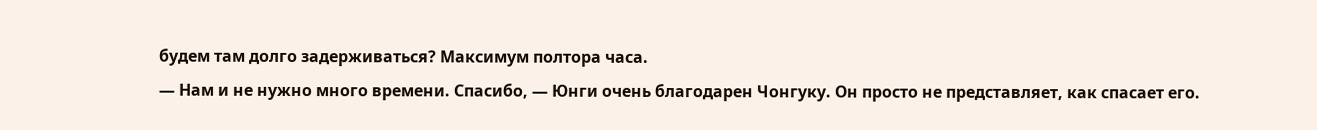будем там долго задерживаться? Максимум полтора часа.
— Нам и не нужно много времени. Спасибо, — Юнги очень благодарен Чонгуку. Он просто не представляет, как спасает его.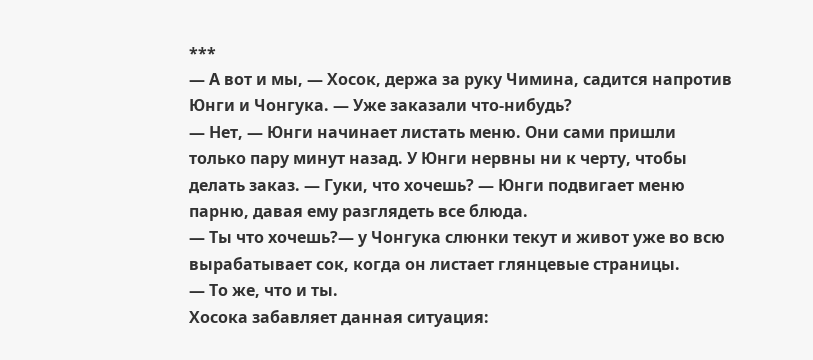***
— А вот и мы, — Хосок, держа за руку Чимина, садится напротив Юнги и Чонгука. — Уже заказали что-нибудь?
— Нет, — Юнги начинает листать меню. Они сами пришли только пару минут назад. У Юнги нервны ни к черту, чтобы делать заказ. — Гуки, что хочешь? — Юнги подвигает меню парню, давая ему разглядеть все блюда.
— Ты что хочешь?— у Чонгука слюнки текут и живот уже во всю вырабатывает сок, когда он листает глянцевые страницы.
— То же, что и ты.
Хосока забавляет данная ситуация: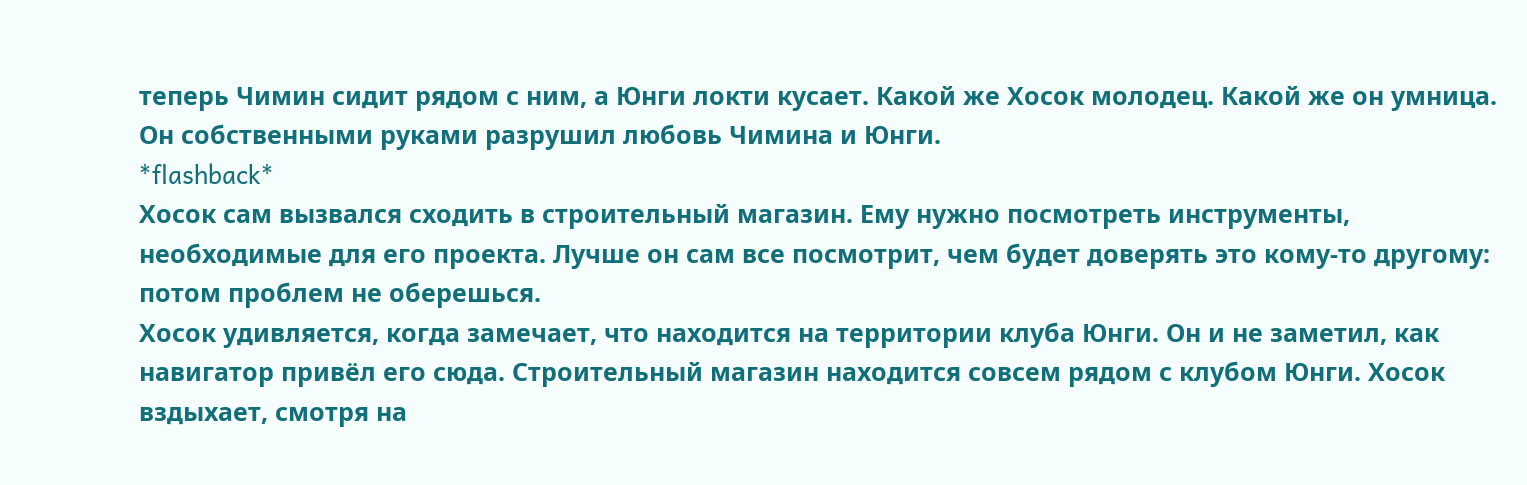теперь Чимин сидит рядом с ним, а Юнги локти кусает. Какой же Хосок молодец. Какой же он умница. Он собственными руками разрушил любовь Чимина и Юнги.
*flashback*
Хосок сам вызвался сходить в строительный магазин. Ему нужно посмотреть инструменты, необходимые для его проекта. Лучше он сам все посмотрит, чем будет доверять это кому-то другому: потом проблем не оберешься.
Хосок удивляется, когда замечает, что находится на территории клуба Юнги. Он и не заметил, как навигатор привёл его сюда. Строительный магазин находится совсем рядом с клубом Юнги. Хосок вздыхает, смотря на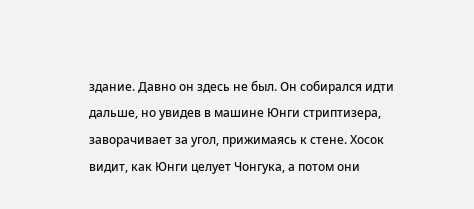здание. Давно он здесь не был. Он собирался идти дальше, но увидев в машине Юнги стриптизера, заворачивает за угол, прижимаясь к стене. Хосок видит, как Юнги целует Чонгука, а потом они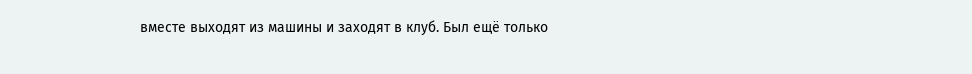вместе выходят из машины и заходят в клуб. Был ещё только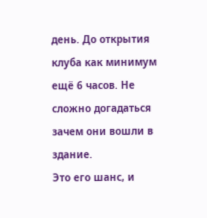день. До открытия клуба как минимум ещё 6 часов. Не сложно догадаться зачем они вошли в здание.
Это его шанс, и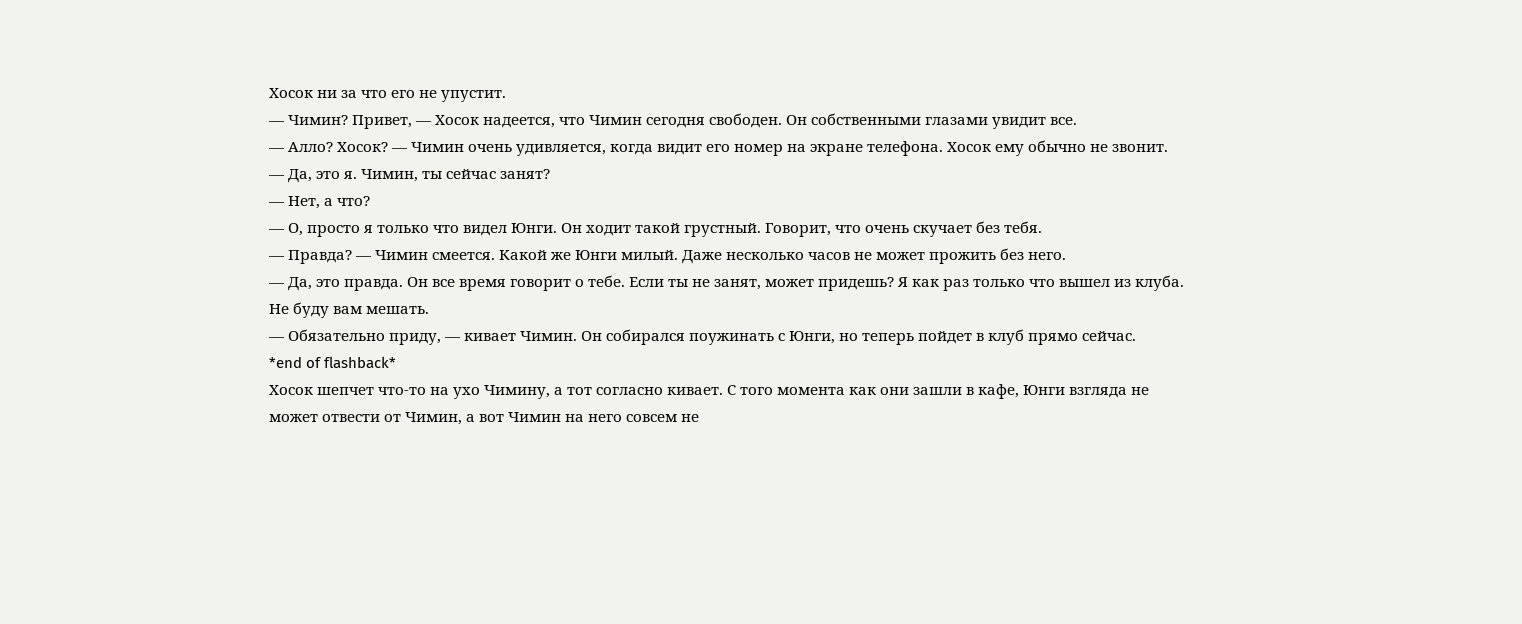Хосок ни за что его не упустит.
— Чимин? Привет, — Хосок надеется, что Чимин сегодня свободен. Он собственными глазами увидит все.
— Алло? Хосок? — Чимин очень удивляется, когда видит его номер на экране телефона. Хосок ему обычно не звонит.
— Да, это я. Чимин, ты сейчас занят?
— Нет, а что?
— О, просто я только что видел Юнги. Он ходит такой грустный. Говорит, что очень скучает без тебя.
— Правда? — Чимин смеется. Какой же Юнги милый. Даже несколько часов не может прожить без него.
— Да, это правда. Он все время говорит о тебе. Если ты не занят, может придешь? Я как раз только что вышел из клуба. Не буду вам мешать.
— Обязательно приду, — кивает Чимин. Он собирался поужинать с Юнги, но теперь пойдет в клуб прямо сейчас.
*end of flashback*
Хосок шепчет что-то на ухо Чимину, а тот согласно кивает. С того момента как они зашли в кафе, Юнги взгляда не может отвести от Чимин, а вот Чимин на него совсем не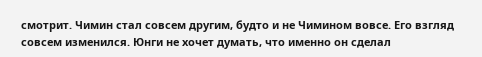смотрит. Чимин стал совсем другим, будто и не Чимином вовсе. Его взгляд совсем изменился. Юнги не хочет думать, что именно он сделал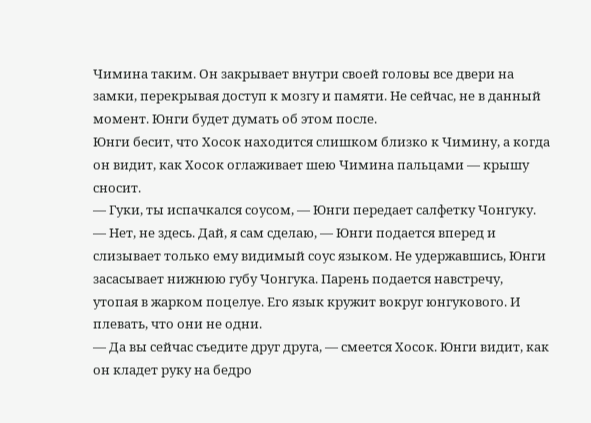Чимина таким. Он закрывает внутри своей головы все двери на замки, перекрывая доступ к мозгу и памяти. Не сейчас, не в данный момент. Юнги будет думать об этом после.
Юнги бесит, что Хосок находится слишком близко к Чимину, а когда он видит, как Хосок оглаживает шею Чимина пальцами — крышу сносит.
— Гуки, ты испачкался соусом, — Юнги передает салфетку Чонгуку. — Нет, не здесь. Дай, я сам сделаю, — Юнги подается вперед и слизывает только ему видимый соус языком. Не удержавшись, Юнги засасывает нижнюю губу Чонгука. Парень подается навстречу, утопая в жарком поцелуе. Его язык кружит вокруг юнгукового. И плевать, что они не одни.
— Да вы сейчас съедите друг друга, — смеется Хосок. Юнги видит, как он кладет руку на бедро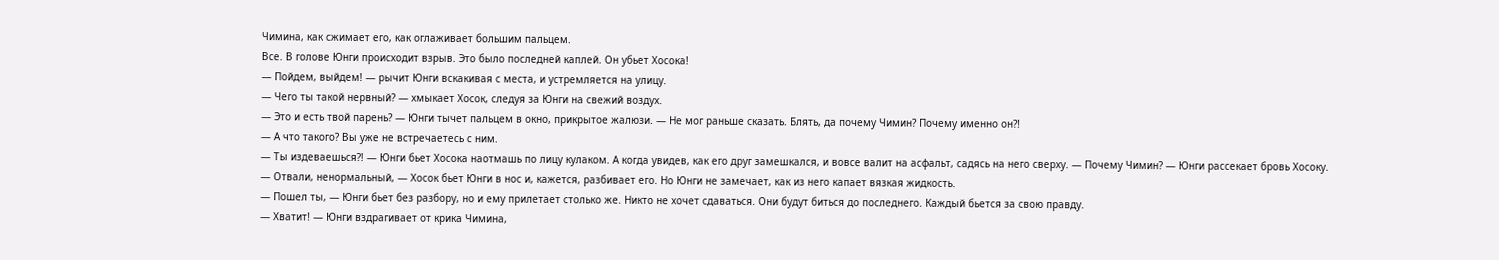Чимина, как сжимает его, как оглаживает большим пальцем.
Все. В голове Юнги происходит взрыв. Это было последней каплей. Он убьет Хосока!
— Пойдем, выйдем! — рычит Юнги вскакивая с места, и устремляется на улицу.
— Чего ты такой нервный? — хмыкает Хосок, следуя за Юнги на свежий воздух.
— Это и есть твой парень? — Юнги тычет пальцем в окно, прикрытое жалюзи. — Не мог раньше сказать. Блять, да почему Чимин? Почему именно он?!
— А что такого? Вы уже не встречаетесь с ним.
— Ты издеваешься?! — Юнги бьет Хосока наотмашь по лицу кулаком. А когда увидев, как его друг замешкался, и вовсе валит на асфальт, садясь на него сверху. — Почему Чимин? — Юнги рассекает бровь Хосоку.
— Отвали, ненормальный, — Хосок бьет Юнги в нос и, кажется, разбивает его. Но Юнги не замечает, как из него капает вязкая жидкость.
— Пошел ты, — Юнги бьет без разбору, но и ему прилетает столько же. Никто не хочет сдаваться. Они будут биться до последнего. Каждый бьется за свою правду.
— Хватит! — Юнги вздрагивает от крика Чимина,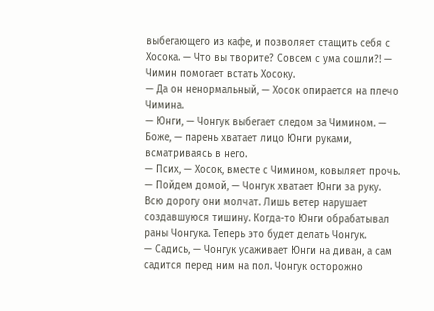выбегающего из кафе, и позволяет стащить себя с Хосока. — Что вы творите? Совсем с ума сошли?! — Чимин помогает встать Хосоку.
— Да он ненормальный, — Хосок опирается на плечо Чимина.
— Юнги, — Чонгук выбегает следом за Чимином. — Боже, — парень хватает лицо Юнги руками, всматриваясь в него.
— Псих, — Хосок, вместе с Чимином, ковыляет прочь.
— Пойдем домой, — Чонгук хватает Юнги за руку.
Всю дорогу они молчат. Лишь ветер нарушает создавшуюся тишину. Когда-то Юнги обрабатывал раны Чонгука. Теперь это будет делать Чонгук.
— Садись, — Чонгук усаживает Юнги на диван, а сам садится перед ним на пол. Чонгук осторожно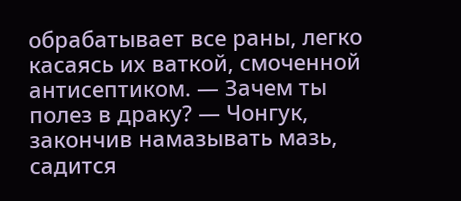обрабатывает все раны, легко касаясь их ваткой, смоченной антисептиком. — Зачем ты полез в драку? — Чонгук, закончив намазывать мазь, садится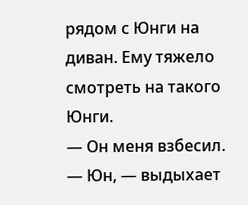рядом с Юнги на диван. Ему тяжело смотреть на такого Юнги.
— Он меня взбесил.
— Юн, — выдыхает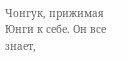Чонгук, прижимая Юнги к себе. Он все знает,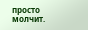просто молчит.